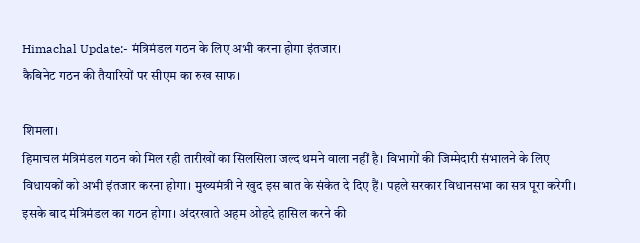Himachal Update:- मंत्रिमंडल गठन के लिए अभी करना होगा इंतजार।
कैबिनेट गठन की तैयारियों पर सीएम का रुख साफ।

शिमला।
हिमाचल मंत्रिमंडल गठन को मिल रही तारीखों का सिलसिला जल्द थमने वाला नहीं है। विभागों की जिम्मेदारी संभालने के लिए विधायकों को अभी इंतजार करना होगा। मुख्यमंत्री ने खुद इस बात के संकेत दे दिए हैं। पहले सरकार विधानसभा का सत्र पूरा करेगी। इसके बाद मंत्रिमंडल का गठन होगा। अंदरखाते अहम ओहदे हासिल करने की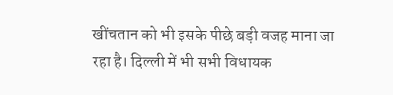खींचतान को भी इसके पीछे बड़ी वजह माना जा रहा है। दिल्ली में भी सभी विधायक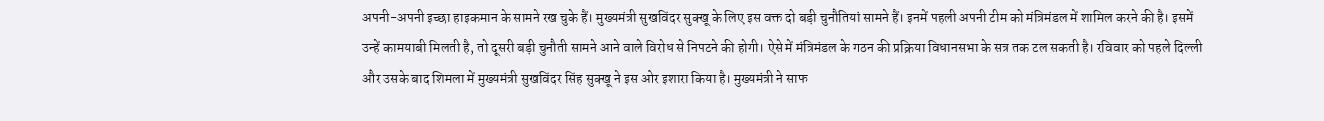अपनी-अपनी इच्छा हाइकमान के सामने रख चुके हैं। मुख्यमंत्री सुखविंदर सुक्खू के लिए इस वक्त दो बड़ी चुनौतियां सामने हैं। इनमें पहली अपनी टीम को मंत्रिमंडल में शामिल करने की है। इसमें उन्हें कामयाबी मिलती है, तो दूसरी बड़ी चुनौती सामने आने वाले विरोध से निपटने की होगी। ऐसे में मंत्रिमंडल के गठन की प्रक्रिया विधानसभा के सत्र तक टल सकती है। रविवार को पहले दिल्ली और उसके बाद शिमला में मुख्यमंत्री सुखविंदर सिंह सुक्खू ने इस ओर इशारा किया है। मुख्यमंत्री ने साफ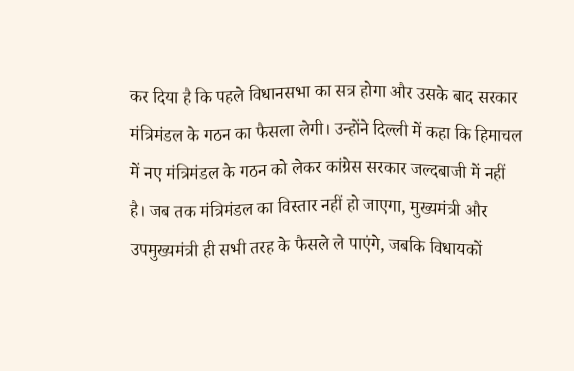कर दिया है कि पहले विधानसभा का सत्र होगा और उसके बाद सरकार मंत्रिमंडल के गठन का फैसला लेगी। उन्होंने दिल्ली में कहा कि हिमाचल में नए मंत्रिमंडल के गठन को लेकर कांग्रेस सरकार जल्दबाजी में नहीं है। जब तक मंत्रिमंडल का विस्तार नहीं हो जाएगा, मुख्यमंत्री और उपमुख्यमंत्री ही सभी तरह के फैसले ले पाएंगे, जबकि विधायकों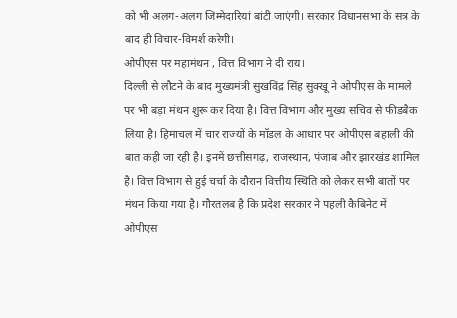को भी अलग-अलग जिम्मेदारियां बांटी जाएंगी। सरकार विधानसभा के सत्र के बाद ही विचार-विमर्श करेगी।
ओपीएस पर महामंथन , वित्त विभाग ने दी राय।
दिल्ली से लौटने के बाद मुख्यमंत्री सुखविंद्र सिंह सुक्खू ने ओपीएस के मामले पर भी बड़ा मंथन शुरू कर दिया है। वित्त विभाग और मुख्य सचिव से फीडबैक लिया है। हिमाचल में चार राज्यों के मॉडल के आधार पर ओपीएस बहाली की बात कही जा रही है। इनमें छत्तीसगढ़, राजस्थान, पंजाब और झारखंड शामिल है। वित्त विभाग से हुई चर्चा के दौरान वित्तीय स्थिति को लेकर सभी बातों पर मंथन किया गया है। गौरतलब है कि प्रदेश सरकार ने पहली कैबिनेट में ओपीएस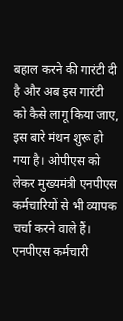बहाल करने की गारंटी दी है और अब इस गारंटी को कैसे लागू किया जाए, इस बारे मंथन शुरू हो गया है। ओपीएस को लेकर मुख्यमंत्री एनपीएस कर्मचारियों से भी व्यापक चर्चा करने वाले हैं। एनपीएस कर्मचारी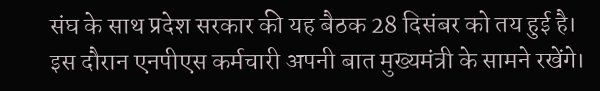संघ के साथ प्रदेश सरकार की यह बैठक 28 दिसंबर को तय हुई है। इस दौरान एनपीएस कर्मचारी अपनी बात मुख्यमंत्री के सामने रखेंगे।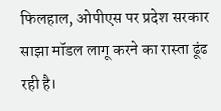फिलहाल, ओपीएस पर प्रदेश सरकार साझा मॉडल लागू करने का रास्ता ढूंढ रही है।